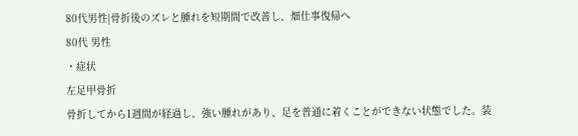80代男性|骨折後のズレと腫れを短期間で改善し、畑仕事復帰へ
80代 男性
・症状
左足甲骨折
骨折してから1週間が経過し、強い腫れがあり、足を普通に着くことができない状態でした。装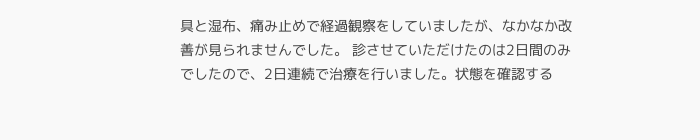具と湿布、痛み止めで経過観察をしていましたが、なかなか改善が見られませんでした。 診させていただけたのは2日間のみでしたので、2日連続で治療を行いました。状態を確認する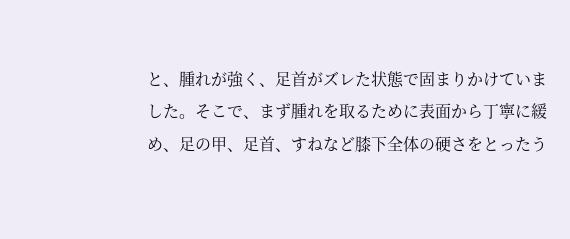と、腫れが強く、足首がズレた状態で固まりかけていました。そこで、まず腫れを取るために表面から丁寧に緩め、足の甲、足首、すねなど膝下全体の硬さをとったう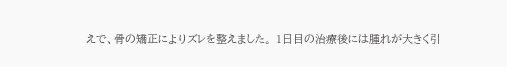えで、骨の矯正によりズレを整えました。 1日目の治療後には腫れが大きく引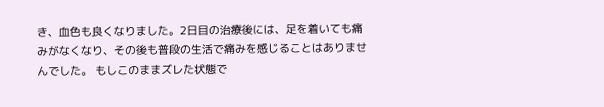き、血色も良くなりました。2日目の治療後には、足を着いても痛みがなくなり、その後も普段の生活で痛みを感じることはありませんでした。 もしこのままズレた状態で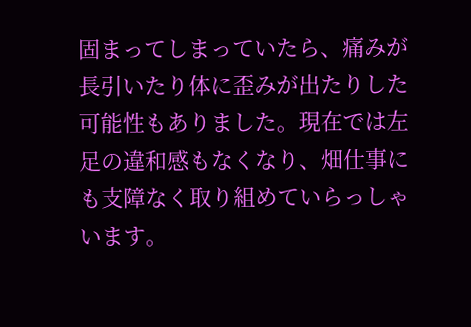固まってしまっていたら、痛みが長引いたり体に歪みが出たりした可能性もありました。現在では左足の違和感もなくなり、畑仕事にも支障なく取り組めていらっしゃいます。